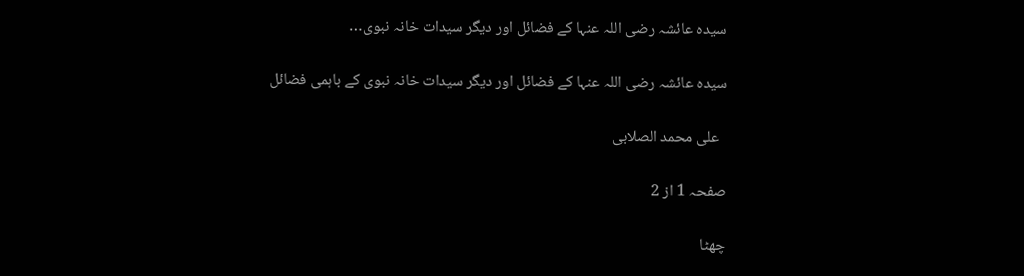سیدہ عائشہ رضی اللہ عنہا کے فضائل اور دیگر سیدات خانہ نبوی…

سیدہ عائشہ رضی اللہ عنہا کے فضائل اور دیگر سیدات خانہ نبوی کے باہمی فضائل

  علی محمد الصلابی

صفحہ 1 از 2

چھٹا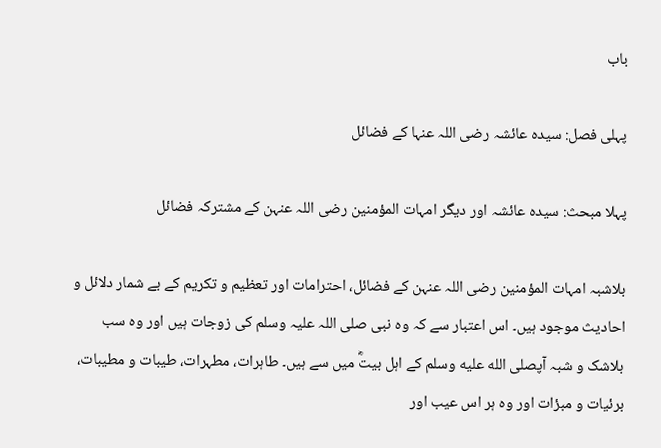باب

پہلی فصل: سیدہ عائشہ رضی اللہ عنہا کے فضائل

پہلا مبحث: سیدہ عائشہ اور دیگر امہات المؤمنین رضی اللہ عنہن کے مشترکہ فضائل

بلاشبہ امہات المؤمنین رضی اللہ عنہن کے فضائل، احترامات اور تعظیم و تکریم کے بے شمار دلائل و احادیث موجود ہیں۔ اس اعتبار سے کہ وہ نبی صلی اللہ علیہ وسلم کی زوجات ہیں اور وہ سب بلاشک و شبہ آپصلى الله عليه وسلم کے اہل بیتؓ میں سے ہیں۔ طاہرات، مطہرات، طیبات و مطیبات، برئیات و مبرٔات اور وہ ہر اس عیب اور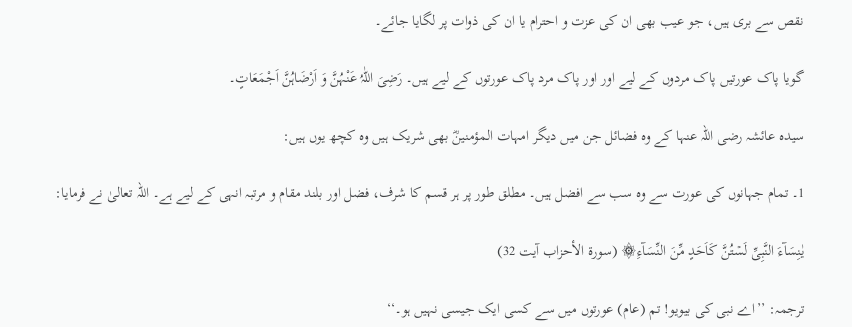نقص سے بری ہیں، جو عیب بھی ان کی عزت و احترام یا ان کی ذوات پر لگایا جائے۔

گویا پاک عورتیں پاک مردوں کے لیے اور اور پاک مرد پاک عورتوں کے لیے ہیں۔ رَضِیَ اللّٰہُ عَنْہُنَّ وَ اَرْضَاہُنَّ اَجْمَعَاتٍ۔

سیدہ عائشہ رضی اللہ عنہا کے وہ فضائل جن میں دیگر امہات المؤمنینؓ بھی شریک ہیں وہ کچھ یوں ہیں:

1۔ تمام جہانوں کی عورت سے وہ سب سے افضل ہیں۔ مطلق طور پر ہر قسم کا شرف، فضل اور بلند مقام و مرتبہ انہی کے لیے ہے۔ اللہ تعالیٰ نے فرمایا:

يٰنِسَآءَ النَّبِىِّ لَسۡتُنَّ كَاَحَدٍ مِّنَ النِّسَآءِ۞ (سورۃ الأحزاب آیت 32)

ترجمہ: ’’اے نبی کی بیویو! تم (عام) عورتوں میں سے کسی ایک جیسی نہیں ہو۔‘‘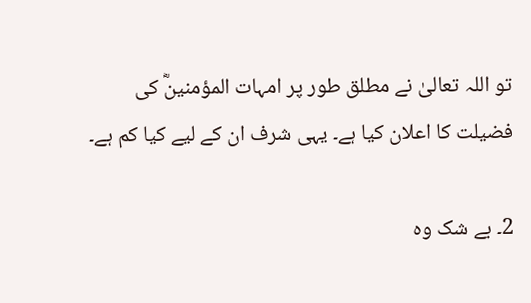تو اللہ تعالیٰ نے مطلق طور پر امہات المؤمنینؓ کی فضیلت کا اعلان کیا ہے۔ یہی شرف ان کے لیے کیا کم ہے۔

2۔ بے شک وہ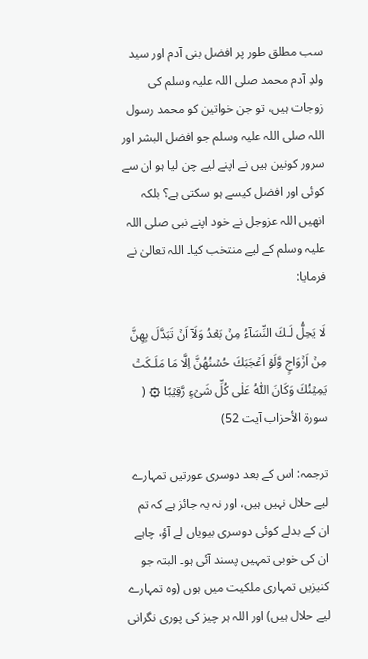سب مطلق طور پر افضل بنی آدم اور سید ولدِ آدم محمد صلی اللہ علیہ وسلم کی زوجات ہیں، تو جن خواتین کو محمد رسول اللہ صلی اللہ علیہ وسلم جو افضل البشر اور سرور کونین ہیں نے اپنے لیے چن لیا ہو ان سے کوئی اور افضل کیسے ہو سکتی ہے؟ بلکہ انھیں اللہ عزوجل نے خود اپنے نبی صلی اللہ علیہ وسلم کے لیے منتخب کیا۔ اللہ تعالیٰ نے فرمایا:

لَا يَحِلُّ لَـكَ النِّسَآءُ مِنۡ بَعۡدُ وَلَاۤ اَنۡ تَبَدَّلَ بِهِنَّ مِنۡ اَزۡوَاجٍ وَّلَوۡ اَعۡجَبَكَ حُسۡنُهُنَّ اِلَّا مَا مَلَـكَتۡ يَمِيۡنُكَ‌ وَكَانَ اللّٰهُ عَلٰى كُلِّ شَىۡءٍ رَّقِيۡبًا ۞ ( سورۃ الأحزاب آیت 52)

ترجمہ: اس کے بعد دوسری عورتیں تمہارے لیے حلال نہیں ہیں، اور نہ یہ جائز ہے کہ تم ان کے بدلے کوئی دوسری بیویاں لے آؤ، چاہے ان کی خوبی تمہیں پسند آئی ہو۔ البتہ جو کنیزیں تمہاری ملکیت میں ہوں (وہ تمہارے لیے حلال ہیں) اور اللہ ہر چیز کی پوری نگرانی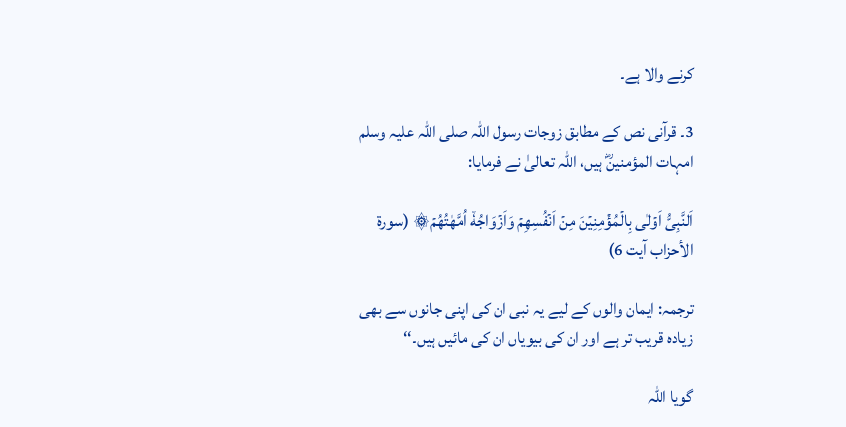کرنے والا ہے۔

3۔ قرآنی نص کے مطابق زوجات رسول اللہ صلی اللہ علیہ وسلم امہات المؤمنینؓ ہیں، اللہ تعالیٰ نے فرمایا:

اَلنَّبِىُّ اَوۡلٰى بِالۡمُؤۡمِنِيۡنَ مِنۡ اَنۡفُسِهِمۡ‌ وَاَزۡوَاجُهٗۤ اُمَّهٰتُهُمۡ‌۞ (سورۃ الأحزاب آیت 6)

ترجمہ: ایمان والوں کے لیے یہ نبی ان کی اپنی جانوں سے بھی زیادہ قریب تر ہے اور ان کی بیویاں ان کی مائیں ہیں۔‘‘

گویا اللہ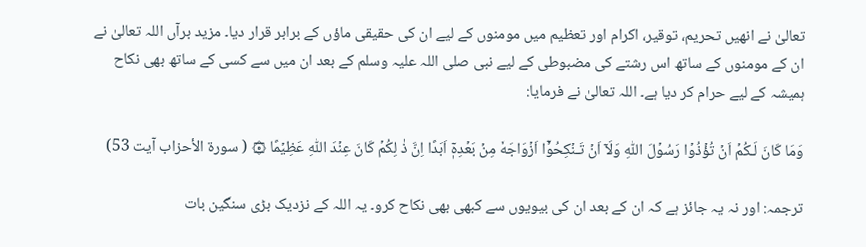تعالیٰ نے انھیں تحریم، توقیر، اکرام اور تعظیم میں مومنوں کے لیے ان کی حقیقی ماؤں کے برابر قرار دیا۔ مزید برآں اللہ تعالیٰ نے ان کے مومنوں کے ساتھ اس رشتے کی مضبوطی کے لیے نبی صلی اللہ علیہ وسلم کے بعد ان میں سے کسی کے ساتھ بھی نکاح ہمیشہ کے لیے حرام کر دیا ہے۔ اللہ تعالیٰ نے فرمایا:

وَمَا كَانَ لَـكُمۡ اَنۡ تُؤۡذُوۡا رَسُوۡلَ اللّٰهِ وَلَاۤ اَنۡ تَـنۡكِحُوۡۤا اَزۡوَاجَهٗ مِنۡ بَعۡدِهٖۤ اَبَدًا اِنَّ ذٰ لِكُمۡ كَانَ عِنۡدَ اللّٰهِ عَظِيۡمًا ۞ ( سورۃ الأحزاب آیت 53)

ترجمہ: اور نہ یہ جائز ہے کہ ان کے بعد ان کی بیویوں سے کبھی بھی نکاح کرو۔ یہ اللہ کے نزدیک بڑی سنگین بات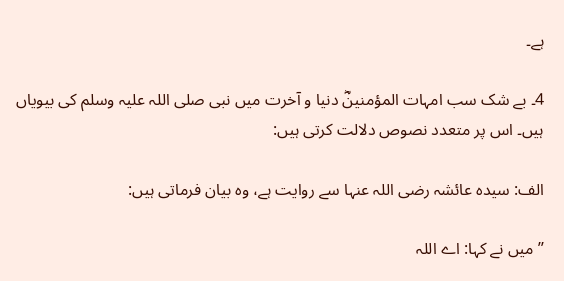ہے۔

4۔ بے شک سب امہات المؤمنینؓ دنیا و آخرت میں نبی صلی اللہ علیہ وسلم کی بیویاں ہیں۔ اس پر متعدد نصوص دلالت کرتی ہیں:

الف: سیدہ عائشہ رضی اللہ عنہا سے روایت ہے، وہ بیان فرماتی ہیں:

’’میں نے کہا: اے اللہ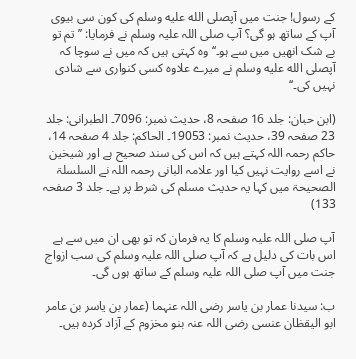کے رسول! جنت میں آپصلى الله عليه وسلم کی کون سی بیوی آپ کے ساتھ ہو گی؟ آپ صلی اللہ علیہ وسلم نے فرمایا: ’’تم تو بے شک انھیں میں سے ہو۔‘‘ وہ کہتی ہیں کہ میں نے سوچا کہ آپصلى الله عليه وسلم نے میرے علاوہ کسی کنواری سے شادی نہیں کی۔‘‘

(ابن حبان: جلد 16 صفحہ 8، حدیث نمبر: 7096۔ الطبرانی: جلد 23 صفحہ 39، حدیث نمبر: 19053۔ الحاکم: جلد 4 صفحہ 14، حاکم رحمہ اللہ کہتے ہیں کہ اس کی سند صحیح ہے اور شیخین نے اسے روایت نہیں کیا اور علامہ البانی رحمہ اللہ نے السلسلۃ الصحیحۃ میں کہا یہ حدیث مسلم کی شرط پر ہے۔ جلد 3 صفحہ 133)

آپ صلی اللہ علیہ وسلم کا یہ فرمان کہ تو بھی ان میں سے ہے اس بات کی دلیل ہے کہ آپ صلی اللہ علیہ وسلم کی سب ازواج جنت میں آپ صلی اللہ علیہ وسلم کے ساتھ ہوں گی۔

ب: سیدنا عمار بن یاسر رضی اللہ عنہما (عمار بن یاسر بن عامر ابو الیقظان عنسی رضی اللہ عنہ بنو مخزوم کے آزاد کردہ ہیں۔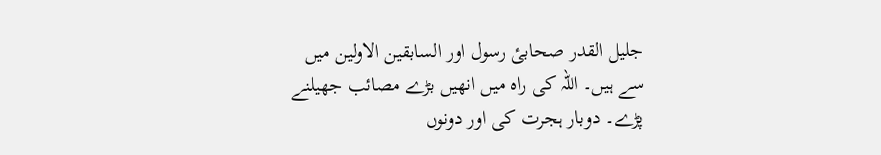جلیل القدر صحابیٔ رسول اور السابقین الاولین میں سے ہیں۔ اللہ کی راہ میں انھیں بڑے مصائب جھیلنے پڑے۔ دوبار ہجرت کی اور دونوں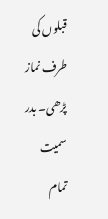قبلوں کی طرف نماز پڑھی۔ بدر سمیت تمام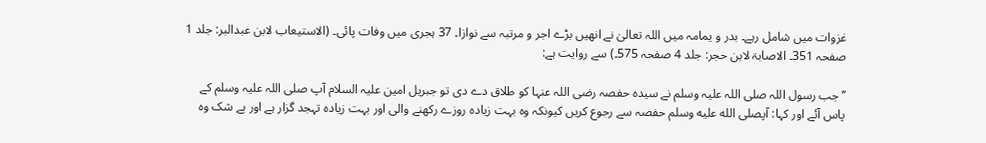غزوات میں شامل رہے۔ بدر و یمامہ میں اللہ تعالیٰ نے انھیں بڑے اجر و مرتبہ سے نوازا۔ 37 ہجری میں وفات پائی۔ (الاستیعاب لابن عبدالبر: جلد 1 صفحہ 351۔ الاصابۃ لابن حجر: جلد 4 صفحہ 575۔) سے روایت ہے:

’’جب رسول اللہ صلی اللہ علیہ وسلم نے سیدہ حفصہ رضی اللہ عنہا کو طلاق دے دی تو جبریل امین علیہ السلام آپ صلی اللہ علیہ وسلم کے پاس آئے اور کہا: آپصلى الله عليه وسلم حفصہ سے رجوع کریں کیونکہ وہ بہت زیادہ روزے رکھنے والی اور بہت زیادہ تہجد گزار ہے اور بے شک وہ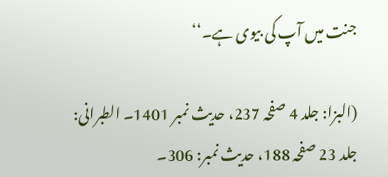جنت میں آپ کی بیوی ہے۔‘‘

(البزا: جلد 4 صفحہ 237، حدیث نمبر 1401۔ الطبرانی: جلد 23 صفحہ 188، حدیث نمبر: 306۔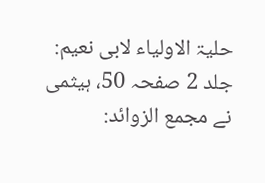حلیۃ الاولیاء لابی نعیم: جلد 2 صفحہ 50، ہیثمی نے مجمع الزوائد: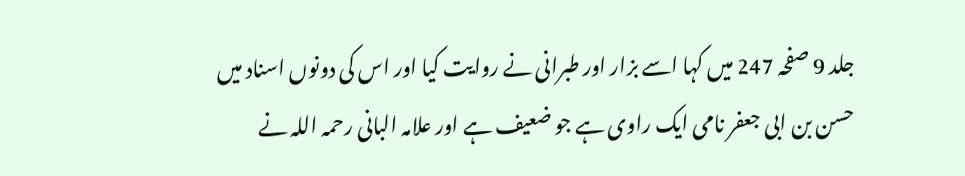جلد 9 صفحہ 247 میں کہا اسے بزار اور طبرانی نے روایت کیا اور اس کی دونوں اسناد میں حسن بن ابی جعفر نامی ایک راوی ہے جو ضعیف ہے اور علامہ البانی رحمہ اللہ نے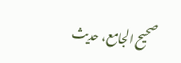صحیح الجامع، حدیث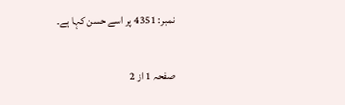نمبر: 4351 پر اسے حسن کہا ہے۔

صفحہ 1 از 2